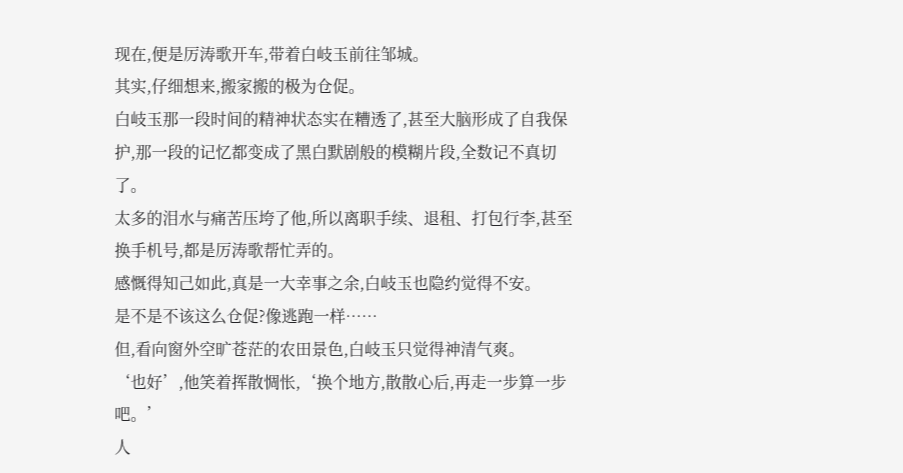现在,便是厉涛歌开车,带着白岐玉前往邹城。
其实,仔细想来,搬家搬的极为仓促。
白岐玉那一段时间的精神状态实在糟透了,甚至大脑形成了自我保护,那一段的记忆都变成了黑白默剧般的模糊片段,全数记不真切了。
太多的泪水与痛苦压垮了他,所以离职手续、退租、打包行李,甚至换手机号,都是厉涛歌帮忙弄的。
感慨得知己如此,真是一大幸事之余,白岐玉也隐约觉得不安。
是不是不该这么仓促?像逃跑一样……
但,看向窗外空旷苍茫的农田景色,白岐玉只觉得神清气爽。
‘也好’,他笑着挥散惆怅,‘换个地方,散散心后,再走一步算一步吧。’
人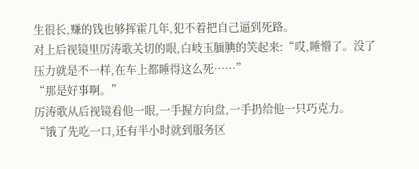生很长,赚的钱也够挥霍几年,犯不着把自己逼到死路。
对上后视镜里厉涛歌关切的眼,白岐玉腼腆的笑起来:“哎,睡懵了。没了压力就是不一样,在车上都睡得这么死……”
“那是好事啊。”
厉涛歌从后视镜看他一眼,一手握方向盘,一手扔给他一只巧克力。
“饿了先吃一口,还有半小时就到服务区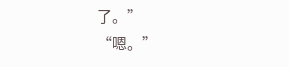了。”
“嗯。”